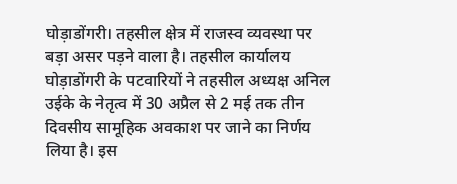घोड़ाडोंगरी। तहसील क्षेत्र में राजस्व व्यवस्था पर बड़ा असर पड़ने वाला है। तहसील कार्यालय घोड़ाडोंगरी के पटवारियों ने तहसील अध्यक्ष अनिल उईके के नेतृत्व में 30 अप्रैल से 2 मई तक तीन दिवसीय सामूहिक अवकाश पर जाने का निर्णय लिया है। इस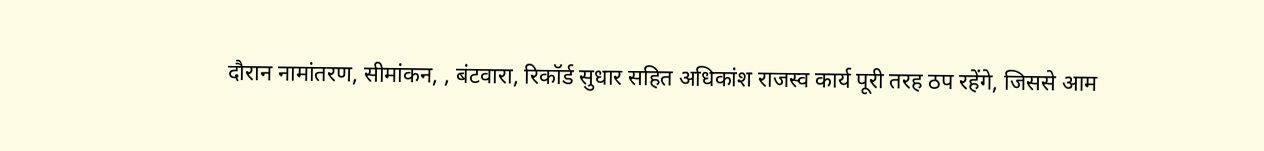दौरान नामांतरण, सीमांकन, , बंटवारा, रिकॉर्ड सुधार सहित अधिकांश राजस्व कार्य पूरी तरह ठप रहेंगे, जिससे आम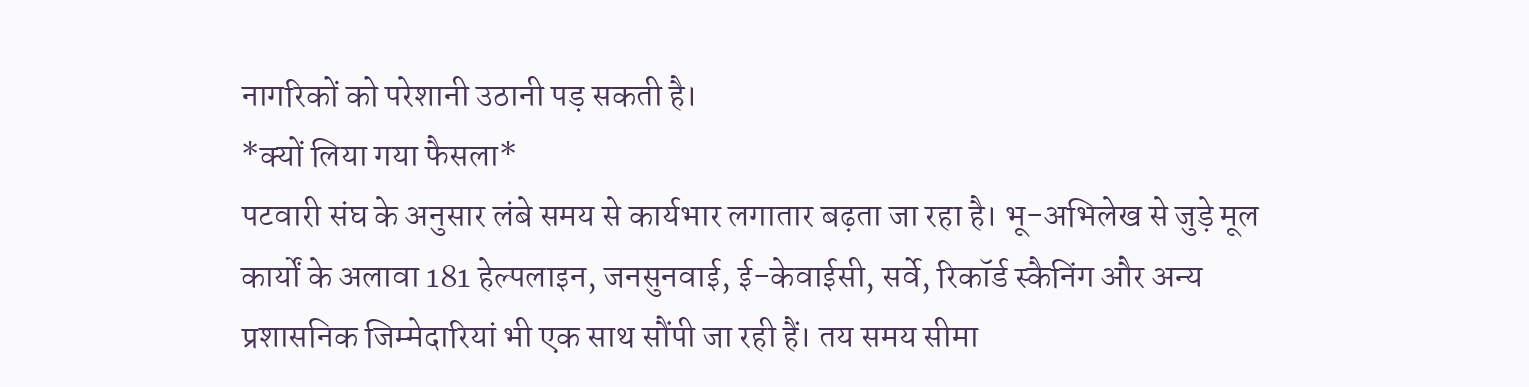नागरिकों को परेशानी उठानी पड़ सकती है।
*क्यों लिया गया फैसला*
पटवारी संघ के अनुसार लंबे समय से कार्यभार लगातार बढ़ता जा रहा है। भू-अभिलेख से जुड़े मूल कार्यों के अलावा 181 हेल्पलाइन, जनसुनवाई, ई-केवाईसी, सर्वे, रिकॉर्ड स्कैनिंग और अन्य प्रशासनिक जिम्मेदारियां भी एक साथ सौंपी जा रही हैं। तय समय सीमा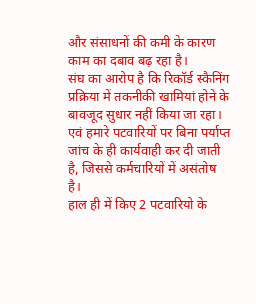और संसाधनों की कमी के कारण काम का दबाव बढ़ रहा है।
संघ का आरोप है कि रिकॉर्ड स्कैनिंग प्रक्रिया में तकनीकी खामियां होने के बावजूद सुधार नहीं किया जा रहा। एवं हमारे पटवारियों पर बिना पर्याप्त जांच के ही कार्यवाही कर दी जाती है, जिससे कर्मचारियों में असंतोष है।
हाल ही में किए 2 पटवारियो के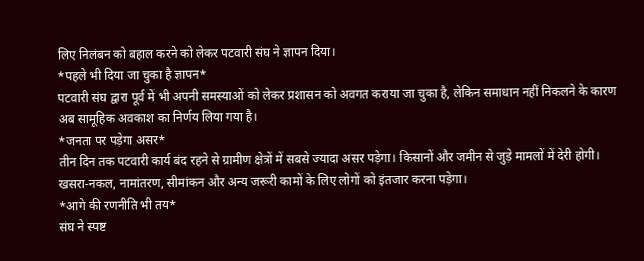लिए निलंबन को बहाल करने को लेकर पटवारी संघ ने ज्ञापन दिया।
*पहले भी दिया जा चुका है ज्ञापन*
पटवारी संघ द्वारा पूर्व में भी अपनी समस्याओं को लेकर प्रशासन को अवगत कराया जा चुका है, लेकिन समाधान नहीं निकलने के कारण अब सामूहिक अवकाश का निर्णय लिया गया है।
*जनता पर पड़ेगा असर*
तीन दिन तक पटवारी कार्य बंद रहने से ग्रामीण क्षेत्रों में सबसे ज्यादा असर पड़ेगा। किसानों और जमीन से जुड़े मामलों में देरी होगी। खसरा-नकल, नामांतरण, सीमांकन और अन्य जरूरी कामों के लिए लोगों को इंतजार करना पड़ेगा।
*आगे की रणनीति भी तय*
संघ ने स्पष्ट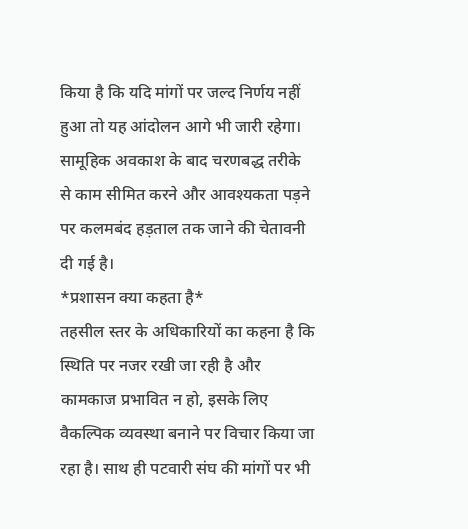किया है कि यदि मांगों पर जल्द निर्णय नहीं हुआ तो यह आंदोलन आगे भी जारी रहेगा। सामूहिक अवकाश के बाद चरणबद्ध तरीके से काम सीमित करने और आवश्यकता पड़ने पर कलमबंद हड़ताल तक जाने की चेतावनी दी गई है।
*प्रशासन क्या कहता है*
तहसील स्तर के अधिकारियों का कहना है कि स्थिति पर नजर रखी जा रही है और कामकाज प्रभावित न हो, इसके लिए वैकल्पिक व्यवस्था बनाने पर विचार किया जा रहा है। साथ ही पटवारी संघ की मांगों पर भी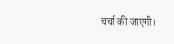चर्चा की जाएगी।